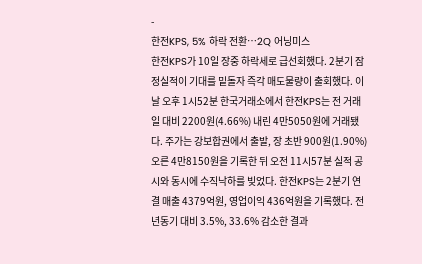-
한전KPS, 5% 하락 전환…2Q 어닝미스
한전KPS가 10일 장중 하락세로 급선회했다. 2분기 잠정실적이 기대를 밑돌자 즉각 매도물량이 출회했다. 이날 오후 1시52분 한국거래소에서 한전KPS는 전 거래일 대비 2200원(4.66%) 내린 4만5050원에 거래됐다. 주가는 강보합권에서 출발, 장 초반 900원(1.90%) 오른 4만8150원을 기록한 뒤 오전 11시57분 실적 공시와 동시에 수직낙하를 빚었다. 한전KPS는 2분기 연결 매출 4379억원, 영업이익 436억원을 기록했다. 전년동기 대비 3.5%, 33.6% 감소한 결과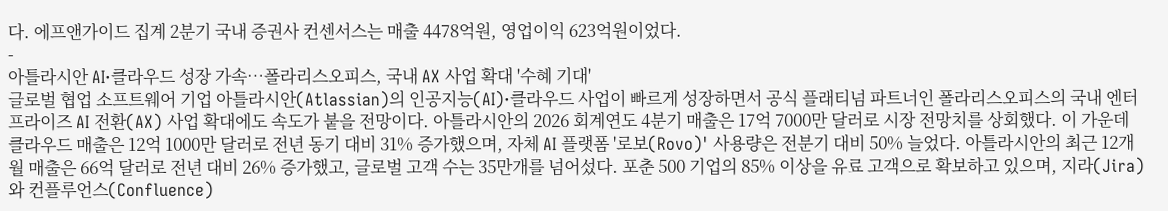다. 에프앤가이드 집계 2분기 국내 증권사 컨센서스는 매출 4478억원, 영업이익 623억원이었다.
-
아틀라시안 AI·클라우드 성장 가속…폴라리스오피스, 국내 AX 사업 확대 '수혜 기대'
글로벌 협업 소프트웨어 기업 아틀라시안(Atlassian)의 인공지능(AI)·클라우드 사업이 빠르게 성장하면서 공식 플래티넘 파트너인 폴라리스오피스의 국내 엔터프라이즈 AI 전환(AX) 사업 확대에도 속도가 붙을 전망이다. 아틀라시안의 2026 회계연도 4분기 매출은 17억 7000만 달러로 시장 전망치를 상회했다. 이 가운데 클라우드 매출은 12억 1000만 달러로 전년 동기 대비 31% 증가했으며, 자체 AI 플랫폼 '로보(Rovo)' 사용량은 전분기 대비 50% 늘었다. 아틀라시안의 최근 12개월 매출은 66억 달러로 전년 대비 26% 증가했고, 글로벌 고객 수는 35만개를 넘어섰다. 포춘 500 기업의 85% 이상을 유료 고객으로 확보하고 있으며, 지라(Jira)와 컨플루언스(Confluence)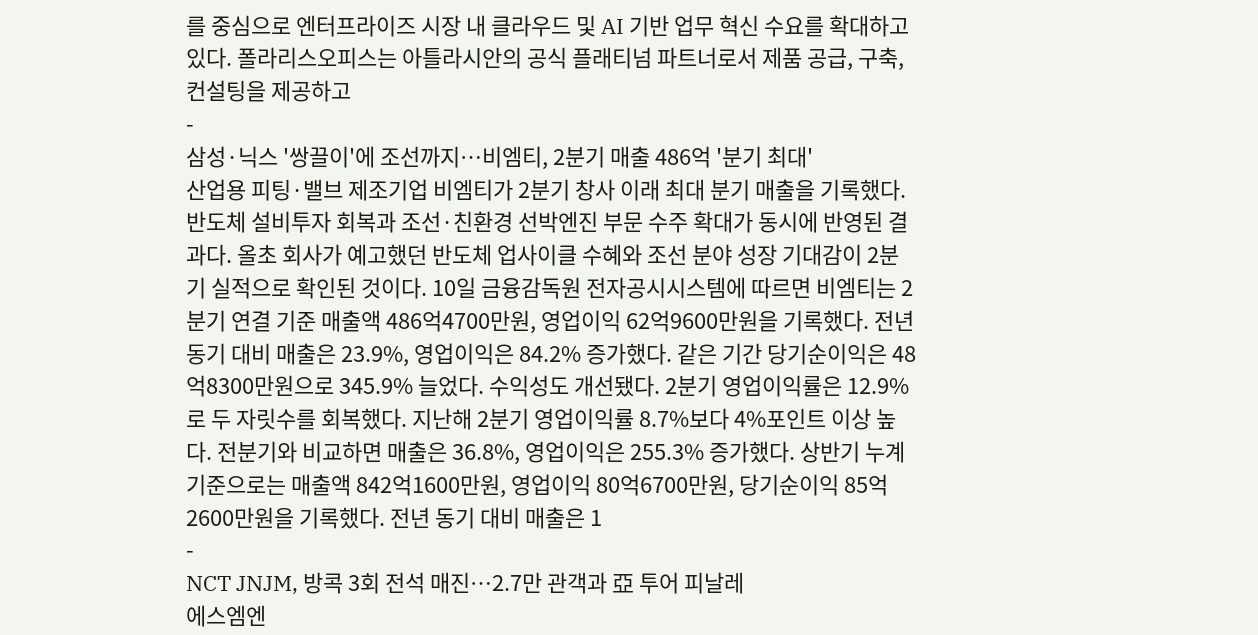를 중심으로 엔터프라이즈 시장 내 클라우드 및 AI 기반 업무 혁신 수요를 확대하고 있다. 폴라리스오피스는 아틀라시안의 공식 플래티넘 파트너로서 제품 공급, 구축, 컨설팅을 제공하고
-
삼성·닉스 '쌍끌이'에 조선까지…비엠티, 2분기 매출 486억 '분기 최대'
산업용 피팅·밸브 제조기업 비엠티가 2분기 창사 이래 최대 분기 매출을 기록했다. 반도체 설비투자 회복과 조선·친환경 선박엔진 부문 수주 확대가 동시에 반영된 결과다. 올초 회사가 예고했던 반도체 업사이클 수혜와 조선 분야 성장 기대감이 2분기 실적으로 확인된 것이다. 10일 금융감독원 전자공시시스템에 따르면 비엠티는 2분기 연결 기준 매출액 486억4700만원, 영업이익 62억9600만원을 기록했다. 전년 동기 대비 매출은 23.9%, 영업이익은 84.2% 증가했다. 같은 기간 당기순이익은 48억8300만원으로 345.9% 늘었다. 수익성도 개선됐다. 2분기 영업이익률은 12.9%로 두 자릿수를 회복했다. 지난해 2분기 영업이익률 8.7%보다 4%포인트 이상 높다. 전분기와 비교하면 매출은 36.8%, 영업이익은 255.3% 증가했다. 상반기 누계 기준으로는 매출액 842억1600만원, 영업이익 80억6700만원, 당기순이익 85억2600만원을 기록했다. 전년 동기 대비 매출은 1
-
NCT JNJM, 방콕 3회 전석 매진…2.7만 관객과 亞 투어 피날레
에스엠엔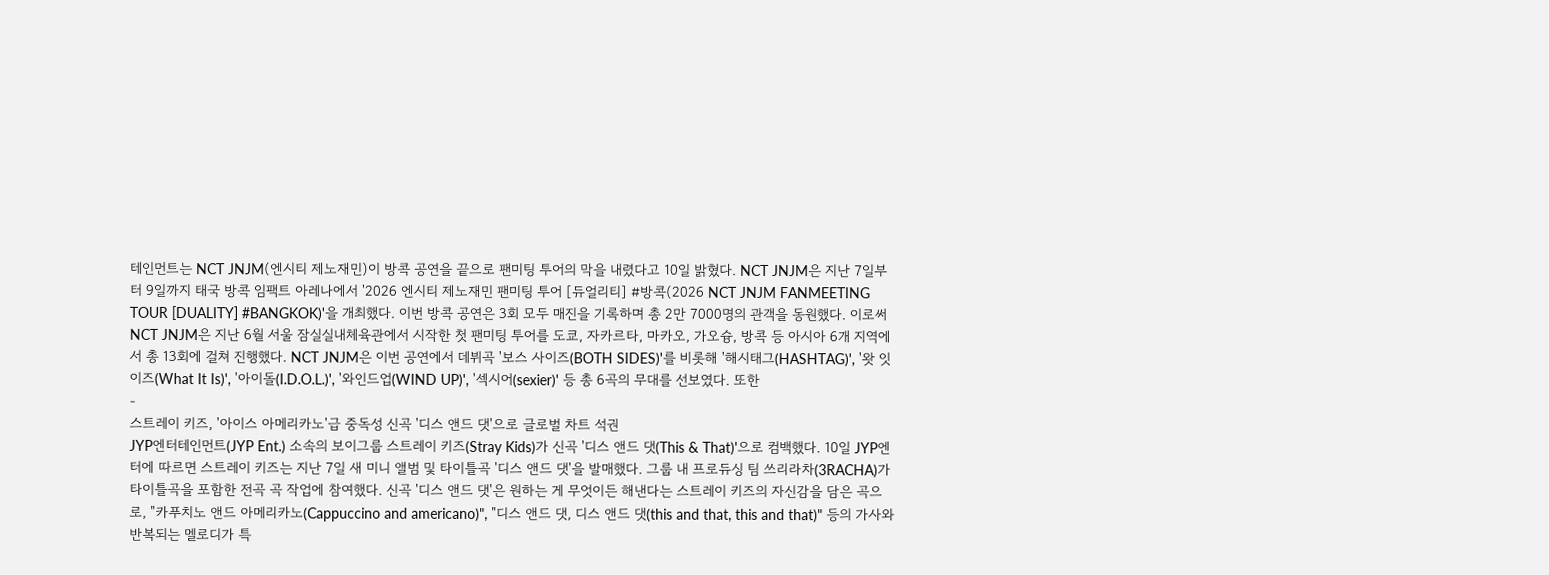테인먼트는 NCT JNJM(엔시티 제노재민)이 방콕 공연을 끝으로 팬미팅 투어의 막을 내렸다고 10일 밝혔다. NCT JNJM은 지난 7일부터 9일까지 태국 방콕 임팩트 아레나에서 '2026 엔시티 제노재민 팬미팅 투어 [듀얼리티] #방콕(2026 NCT JNJM FANMEETING TOUR [DUALITY] #BANGKOK)'을 개최했다. 이번 방콕 공연은 3회 모두 매진을 기록하며 총 2만 7000명의 관객을 동원했다. 이로써 NCT JNJM은 지난 6월 서울 잠실실내체육관에서 시작한 첫 팬미팅 투어를 도쿄, 자카르타, 마카오, 가오슝, 방콕 등 아시아 6개 지역에서 총 13회에 걸쳐 진행했다. NCT JNJM은 이번 공연에서 데뷔곡 '보스 사이즈(BOTH SIDES)'를 비롯해 '해시태그(HASHTAG)', '왓 잇 이즈(What It Is)', '아이돌(I.D.O.L.)', '와인드업(WIND UP)', '섹시어(sexier)' 등 총 6곡의 무대를 선보였다. 또한
-
스트레이 키즈, '아이스 아메리카노'급 중독성 신곡 '디스 앤드 댓'으로 글로벌 차트 석권
JYP엔터테인먼트(JYP Ent.) 소속의 보이그룹 스트레이 키즈(Stray Kids)가 신곡 '디스 앤드 댓(This & That)'으로 컴백했다. 10일 JYP엔터에 따르면 스트레이 키즈는 지난 7일 새 미니 앨범 및 타이틀곡 '디스 앤드 댓'을 발매했다. 그룹 내 프로듀싱 팀 쓰리라차(3RACHA)가 타이틀곡을 포함한 전곡 곡 작업에 참여했다. 신곡 '디스 앤드 댓'은 원하는 게 무엇이든 해낸다는 스트레이 키즈의 자신감을 담은 곡으로, "카푸치노 앤드 아메리카노(Cappuccino and americano)", "디스 앤드 댓, 디스 앤드 댓(this and that, this and that)" 등의 가사와 반복되는 멜로디가 특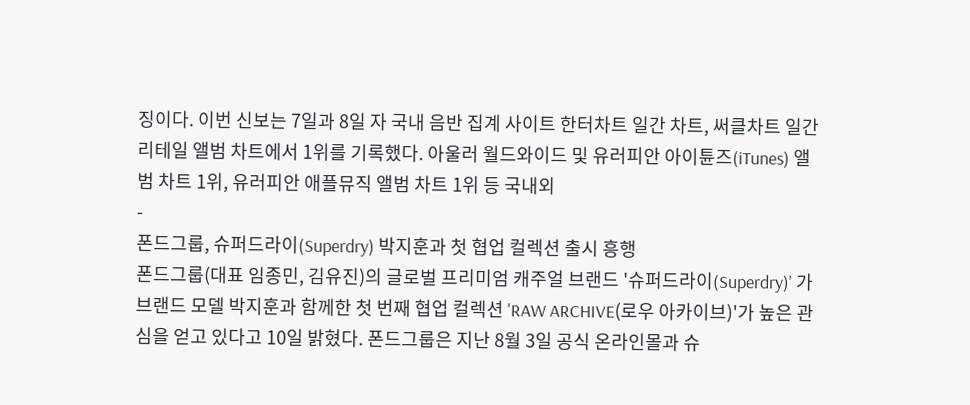징이다. 이번 신보는 7일과 8일 자 국내 음반 집계 사이트 한터차트 일간 차트, 써클차트 일간 리테일 앨범 차트에서 1위를 기록했다. 아울러 월드와이드 및 유러피안 아이튠즈(iTunes) 앨범 차트 1위, 유러피안 애플뮤직 앨범 차트 1위 등 국내외
-
폰드그룹, 슈퍼드라이(Superdry) 박지훈과 첫 협업 컬렉션 출시 흥행
폰드그룹(대표 임종민, 김유진)의 글로벌 프리미엄 캐주얼 브랜드 '슈퍼드라이(Superdry)' 가 브랜드 모델 박지훈과 함께한 첫 번째 협업 컬렉션 'RAW ARCHIVE(로우 아카이브)'가 높은 관심을 얻고 있다고 10일 밝혔다. 폰드그룹은 지난 8월 3일 공식 온라인몰과 슈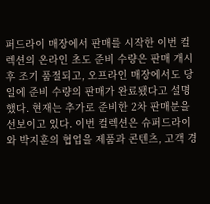퍼드라이 매장에서 판매를 시작한 이번 컬렉션의 온라인 초도 준비 수량은 판매 개시 후 조기 품절되고, 오프라인 매장에서도 당일에 준비 수량의 판매가 완료됐다고 설명했다. 현재는 추가로 준비한 2차 판매분을 선보이고 있다. 이번 컬렉션은 슈퍼드라이와 박지훈의 협업을 제품과 콘텐츠, 고객 경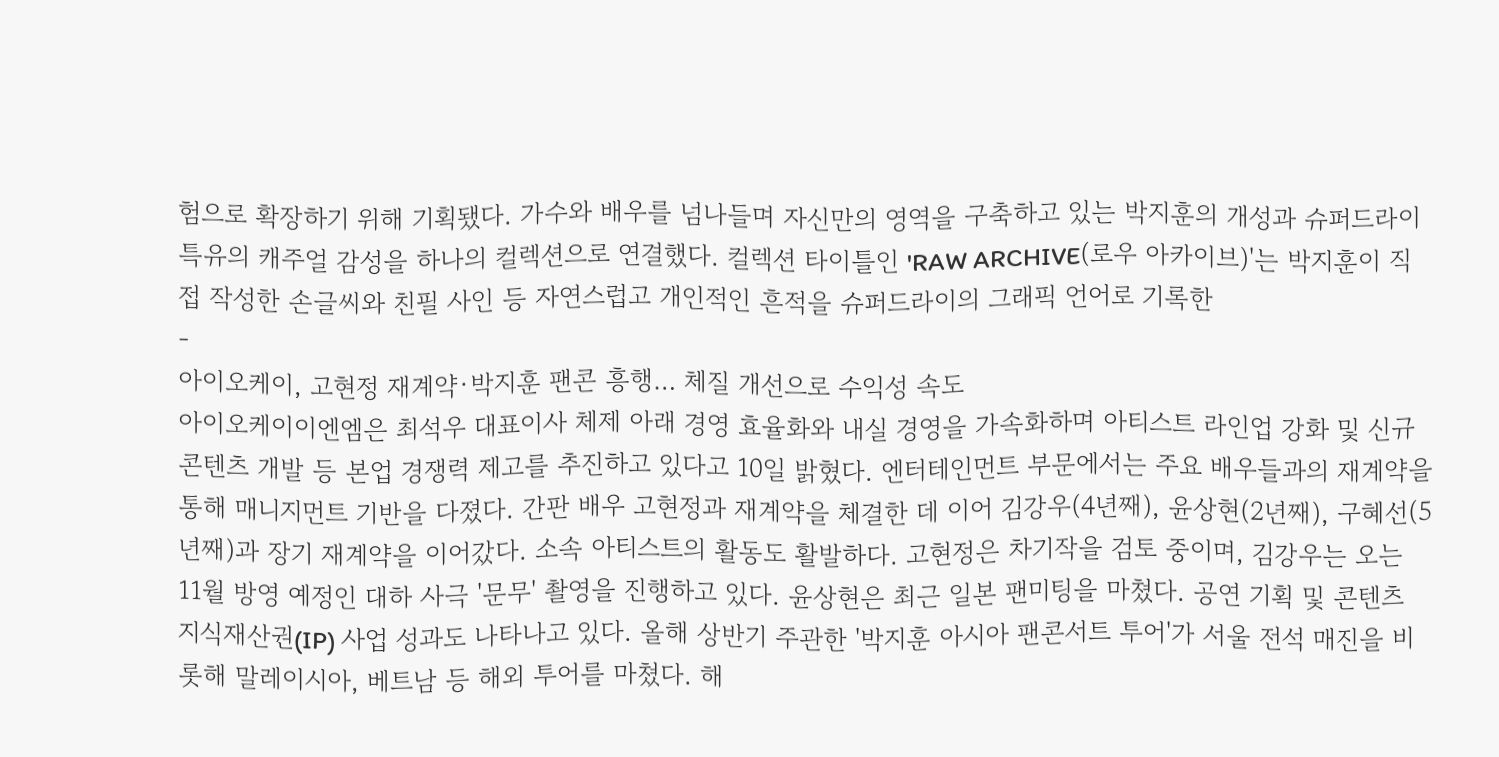험으로 확장하기 위해 기획됐다. 가수와 배우를 넘나들며 자신만의 영역을 구축하고 있는 박지훈의 개성과 슈퍼드라이 특유의 캐주얼 감성을 하나의 컬렉션으로 연결했다. 컬렉션 타이틀인 'RAW ARCHIVE(로우 아카이브)'는 박지훈이 직접 작성한 손글씨와 친필 사인 등 자연스럽고 개인적인 흔적을 슈퍼드라이의 그래픽 언어로 기록한
-
아이오케이, 고현정 재계약·박지훈 팬콘 흥행… 체질 개선으로 수익성 속도
아이오케이이엔엠은 최석우 대표이사 체제 아래 경영 효율화와 내실 경영을 가속화하며 아티스트 라인업 강화 및 신규 콘텐츠 개발 등 본업 경쟁력 제고를 추진하고 있다고 10일 밝혔다. 엔터테인먼트 부문에서는 주요 배우들과의 재계약을 통해 매니지먼트 기반을 다졌다. 간판 배우 고현정과 재계약을 체결한 데 이어 김강우(4년째), 윤상현(2년째), 구혜선(5년째)과 장기 재계약을 이어갔다. 소속 아티스트의 활동도 활발하다. 고현정은 차기작을 검토 중이며, 김강우는 오는 11월 방영 예정인 대하 사극 '문무' 촬영을 진행하고 있다. 윤상현은 최근 일본 팬미팅을 마쳤다. 공연 기획 및 콘텐츠 지식재산권(IP) 사업 성과도 나타나고 있다. 올해 상반기 주관한 '박지훈 아시아 팬콘서트 투어'가 서울 전석 매진을 비롯해 말레이시아, 베트남 등 해외 투어를 마쳤다. 해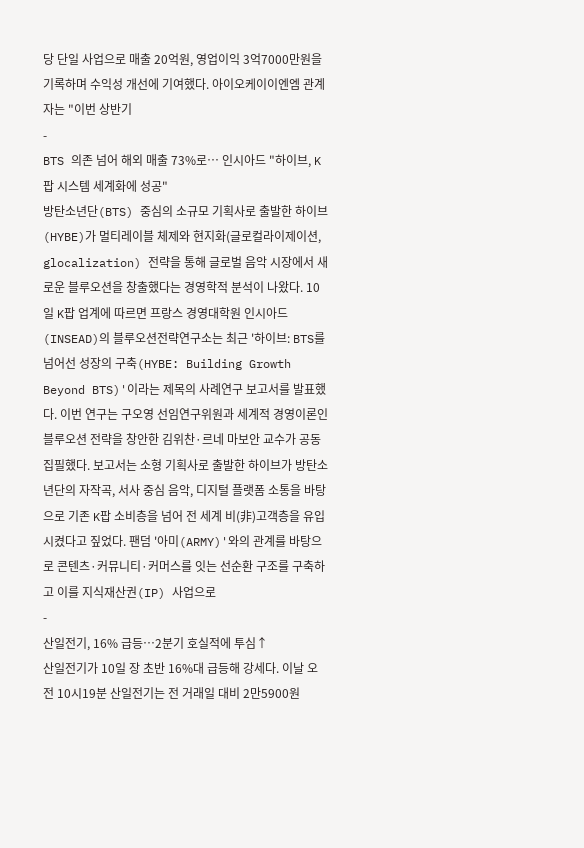당 단일 사업으로 매출 20억원, 영업이익 3억7000만원을 기록하며 수익성 개선에 기여했다. 아이오케이이엔엠 관계자는 "이번 상반기
-
BTS 의존 넘어 해외 매출 73%로… 인시아드 "하이브, K팝 시스템 세계화에 성공"
방탄소년단(BTS) 중심의 소규모 기획사로 출발한 하이브(HYBE)가 멀티레이블 체제와 현지화(글로컬라이제이션, glocalization) 전략을 통해 글로벌 음악 시장에서 새로운 블루오션을 창출했다는 경영학적 분석이 나왔다. 10일 K팝 업계에 따르면 프랑스 경영대학원 인시아드(INSEAD)의 블루오션전략연구소는 최근 '하이브: BTS를 넘어선 성장의 구축(HYBE: Building Growth Beyond BTS)'이라는 제목의 사례연구 보고서를 발표했다. 이번 연구는 구오영 선임연구위원과 세계적 경영이론인 블루오션 전략을 창안한 김위찬·르네 마보안 교수가 공동 집필했다. 보고서는 소형 기획사로 출발한 하이브가 방탄소년단의 자작곡, 서사 중심 음악, 디지털 플랫폼 소통을 바탕으로 기존 K팝 소비층을 넘어 전 세계 비(非)고객층을 유입시켰다고 짚었다. 팬덤 '아미(ARMY)'와의 관계를 바탕으로 콘텐츠·커뮤니티·커머스를 잇는 선순환 구조를 구축하고 이를 지식재산권(IP) 사업으로
-
산일전기, 16% 급등…2분기 호실적에 투심↑
산일전기가 10일 장 초반 16%대 급등해 강세다. 이날 오전 10시19분 산일전기는 전 거래일 대비 2만5900원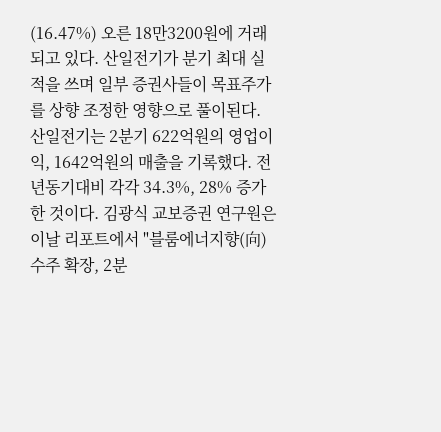(16.47%) 오른 18만3200원에 거래되고 있다. 산일전기가 분기 최대 실적을 쓰며 일부 증권사들이 목표주가를 상향 조정한 영향으로 풀이된다. 산일전기는 2분기 622억원의 영업이익, 1642억원의 매출을 기록했다. 전년동기대비 각각 34.3%, 28% 증가한 것이다. 김광식 교보증권 연구원은 이날 리포트에서 "블룸에너지향(向) 수주 확장, 2분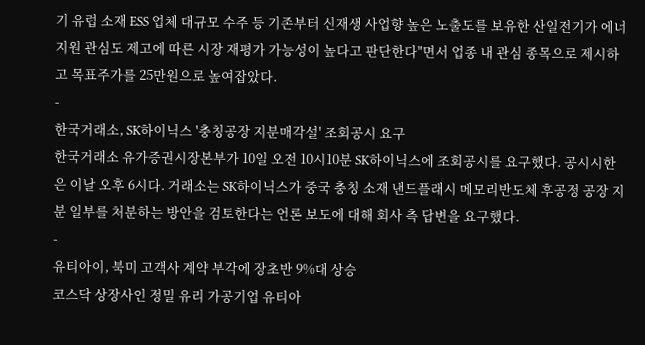기 유럽 소재 ESS 업체 대규모 수주 등 기존부터 신재생 사업향 높은 노출도를 보유한 산일전기가 에너지원 관심도 제고에 따른 시장 재평가 가능성이 높다고 판단한다"면서 업종 내 관심 종목으로 제시하고 목표주가를 25만원으로 높여잡았다.
-
한국거래소, SK하이닉스 '충칭공장 지분매각설' 조회공시 요구
한국거래소 유가증권시장본부가 10일 오전 10시10분 SK하이닉스에 조회공시를 요구했다. 공시시한은 이날 오후 6시다. 거래소는 SK하이닉스가 중국 충칭 소재 낸드플래시 메모리반도체 후공정 공장 지분 일부를 처분하는 방안을 검토한다는 언론 보도에 대해 회사 측 답변을 요구했다.
-
유티아이, 북미 고객사 계약 부각에 장초반 9%대 상승
코스닥 상장사인 정밀 유리 가공기업 유티아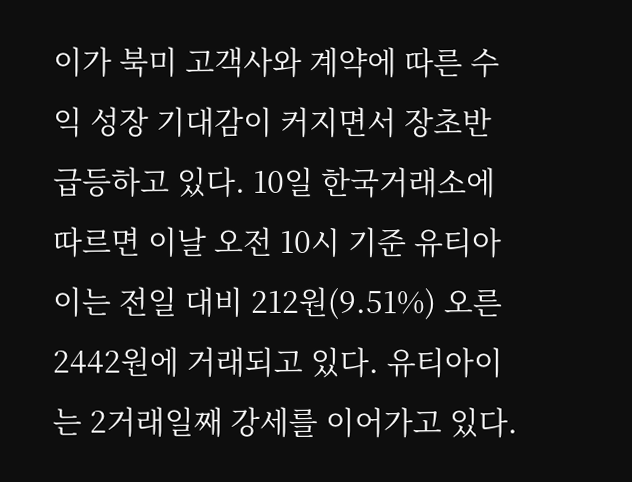이가 북미 고객사와 계약에 따른 수익 성장 기대감이 커지면서 장초반 급등하고 있다. 10일 한국거래소에 따르면 이날 오전 10시 기준 유티아이는 전일 대비 212원(9.51%) 오른 2442원에 거래되고 있다. 유티아이는 2거래일째 강세를 이어가고 있다.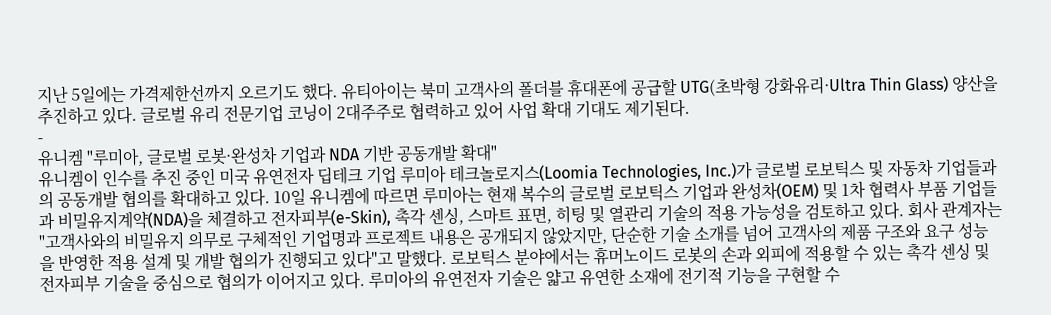지난 5일에는 가격제한선까지 오르기도 했다. 유티아이는 북미 고객사의 폴더블 휴대폰에 공급할 UTG(초박형 강화유리·Ultra Thin Glass) 양산을 추진하고 있다. 글로벌 유리 전문기업 코닝이 2대주주로 협력하고 있어 사업 확대 기대도 제기된다.
-
유니켐 "루미아, 글로벌 로봇·완성차 기업과 NDA 기반 공동개발 확대"
유니켐이 인수를 추진 중인 미국 유연전자 딥테크 기업 루미아 테크놀로지스(Loomia Technologies, Inc.)가 글로벌 로보틱스 및 자동차 기업들과의 공동개발 협의를 확대하고 있다. 10일 유니켐에 따르면 루미아는 현재 복수의 글로벌 로보틱스 기업과 완성차(OEM) 및 1차 협력사 부품 기업들과 비밀유지계약(NDA)을 체결하고 전자피부(e-Skin), 촉각 센싱, 스마트 표면, 히팅 및 열관리 기술의 적용 가능성을 검토하고 있다. 회사 관계자는 "고객사와의 비밀유지 의무로 구체적인 기업명과 프로젝트 내용은 공개되지 않았지만, 단순한 기술 소개를 넘어 고객사의 제품 구조와 요구 성능을 반영한 적용 설계 및 개발 협의가 진행되고 있다"고 말했다. 로보틱스 분야에서는 휴머노이드 로봇의 손과 외피에 적용할 수 있는 촉각 센싱 및 전자피부 기술을 중심으로 협의가 이어지고 있다. 루미아의 유연전자 기술은 얇고 유연한 소재에 전기적 기능을 구현할 수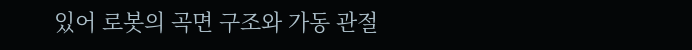있어 로봇의 곡면 구조와 가동 관절